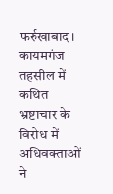फर्रुखाबाद। कायमगंज तहसील में कथित भ्रष्टाचार के विरोध में अधिवक्ताओं ने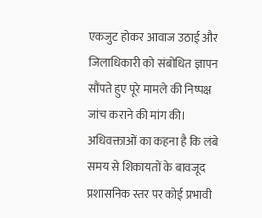एकजुट होकर आवाज उठाई और जिलाधिकारी को संबोधित ज्ञापन सौंपते हुए पूरे मामले की निष्पक्ष जांच कराने की मांग की। अधिवक्ताओं का कहना है कि लंबे समय से शिकायतों के बावजूद प्रशासनिक स्तर पर कोई प्रभावी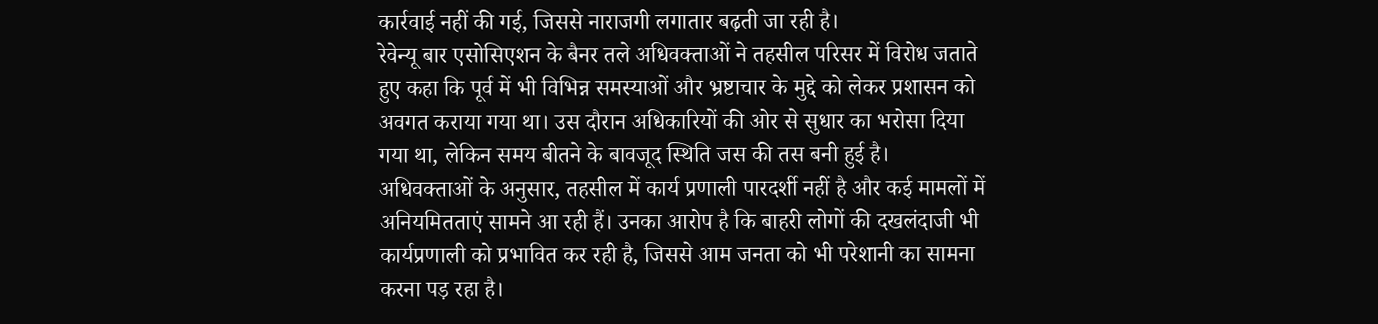कार्रवाई नहीं की गई, जिससे नाराजगी लगातार बढ़ती जा रही है।
रेवेन्यू बार एसोसिएशन के बैनर तले अधिवक्ताओं ने तहसील परिसर में विरोध जताते हुए कहा कि पूर्व में भी विभिन्न समस्याओं और भ्रष्टाचार के मुद्दे को लेकर प्रशासन को अवगत कराया गया था। उस दौरान अधिकारियों की ओर से सुधार का भरोसा दिया गया था, लेकिन समय बीतने के बावजूद स्थिति जस की तस बनी हुई है।
अधिवक्ताओं के अनुसार, तहसील में कार्य प्रणाली पारदर्शी नहीं है और कई मामलों में अनियमितताएं सामने आ रही हैं। उनका आरोप है कि बाहरी लोगों की दखलंदाजी भी कार्यप्रणाली को प्रभावित कर रही है, जिससे आम जनता को भी परेशानी का सामना करना पड़ रहा है।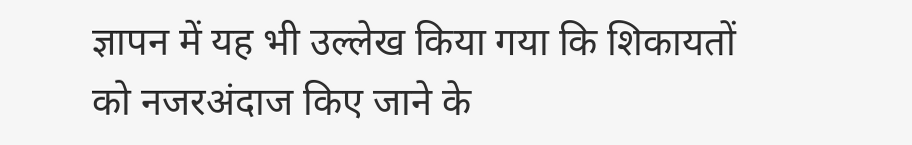ज्ञापन में यह भी उल्लेख किया गया कि शिकायतों को नजरअंदाज किए जाने के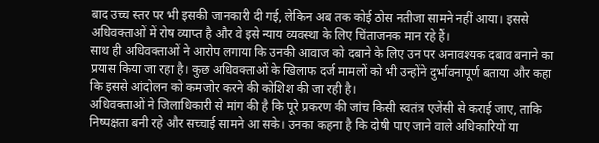बाद उच्च स्तर पर भी इसकी जानकारी दी गई, लेकिन अब तक कोई ठोस नतीजा सामने नहीं आया। इससे अधिवक्ताओं में रोष व्याप्त है और वे इसे न्याय व्यवस्था के लिए चिंताजनक मान रहे हैं।
साथ ही अधिवक्ताओं ने आरोप लगाया कि उनकी आवाज को दबाने के लिए उन पर अनावश्यक दबाव बनाने का प्रयास किया जा रहा है। कुछ अधिवक्ताओं के खिलाफ दर्ज मामलों को भी उन्होंने दुर्भावनापूर्ण बताया और कहा कि इससे आंदोलन को कमजोर करने की कोशिश की जा रही है।
अधिवक्ताओं ने जिलाधिकारी से मांग की है कि पूरे प्रकरण की जांच किसी स्वतंत्र एजेंसी से कराई जाए, ताकि निष्पक्षता बनी रहे और सच्चाई सामने आ सके। उनका कहना है कि दोषी पाए जाने वाले अधिकारियों या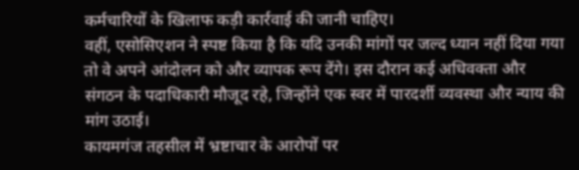कर्मचारियों के खिलाफ कड़ी कार्रवाई की जानी चाहिए।
वहीं, एसोसिएशन ने स्पष्ट किया है कि यदि उनकी मांगों पर जल्द ध्यान नहीं दिया गया तो वे अपने आंदोलन को और व्यापक रूप देंगे। इस दौरान कई अधिवक्ता और संगठन के पदाधिकारी मौजूद रहे, जिन्होंने एक स्वर में पारदर्शी व्यवस्था और न्याय की मांग उठाई।
कायमगंज तहसील में भ्रष्टाचार के आरोपों पर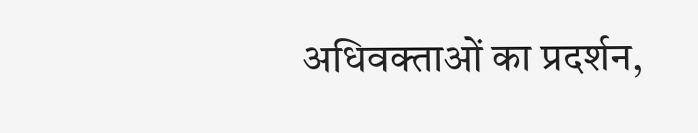अधिवक्ताओं का प्रदर्शन,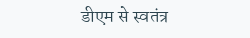डीएम से स्वतंत्र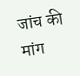जांच की मांग